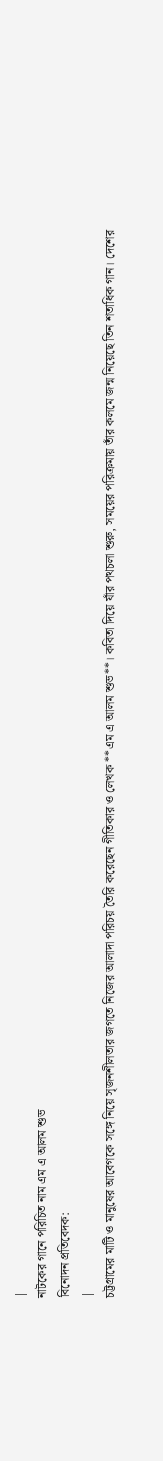|
নাটকের গানে পরিচিত নাম এম এ আলম শুভ
বিনোদন প্রতিবেদক:
|
চট্টগ্রামের মাটি ও মানুষের আবেগকে সঙ্গে নিয়ে সৃজনশীলতার জগতে নিজের আলাদা পরিচয় তৈরি করেছেন গীতিকার ও লেখক **এম এ আলম শুভ**। কবিতা দিয়ে যাঁর পথচলা শুরু, সময়ের পরিক্রমায় তাঁর কলমে জন্ম নিয়েছে তিন শতাধিক গান। দেশের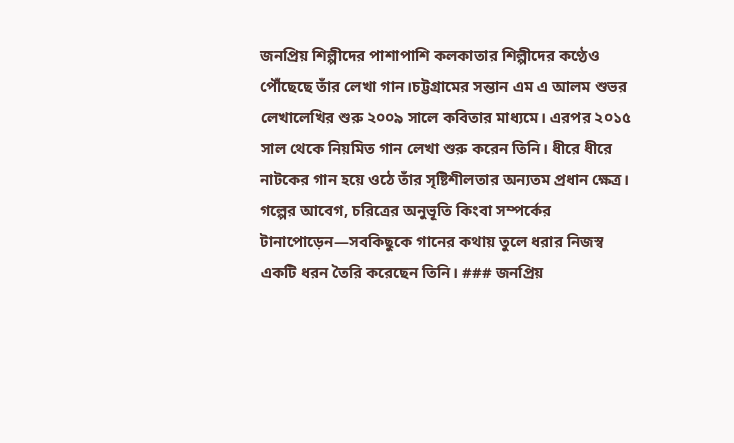জনপ্রিয় শিল্পীদের পাশাপাশি কলকাতার শিল্পীদের কণ্ঠেও পৌঁছেছে তাঁর লেখা গান।চট্টগ্রামের সন্তান এম এ আলম শুভর লেখালেখির শুরু ২০০৯ সালে কবিতার মাধ্যমে। এরপর ২০১৫ সাল থেকে নিয়মিত গান লেখা শুরু করেন তিনি। ধীরে ধীরে নাটকের গান হয়ে ওঠে তাঁর সৃষ্টিশীলতার অন্যতম প্রধান ক্ষেত্র। গল্পের আবেগ, চরিত্রের অনুভূতি কিংবা সম্পর্কের টানাপোড়েন—সবকিছুকে গানের কথায় তুলে ধরার নিজস্ব একটি ধরন তৈরি করেছেন তিনি। ### জনপ্রিয়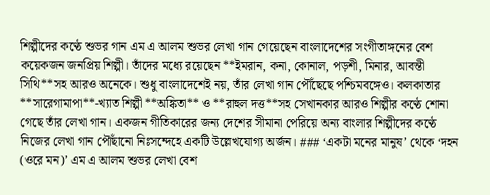শিল্পীদের কণ্ঠে শুভর গান এম এ আলম শুভর লেখা গান গেয়েছেন বাংলাদেশের সংগীতাঙ্গনের বেশ কয়েকজন জনপ্রিয় শিল্পী। তাঁদের মধ্যে রয়েছেন **ইমরান, কনা, কোনাল, পড়শী, মিনার, আবন্তী সিথি**সহ আরও অনেকে। শুধু বাংলাদেশেই নয়, তাঁর লেখা গান পৌঁছেছে পশ্চিমবঙ্গেও। কলকাতার **সারেগামাপা**-খ্যাত শিল্পী **অঙ্কিতা** ও **রাহুল দত্ত**সহ সেখানকার আরও শিল্পীর কণ্ঠে শোনা গেছে তাঁর লেখা গান। একজন গীতিকারের জন্য দেশের সীমানা পেরিয়ে অন্য বাংলার শিল্পীদের কণ্ঠে নিজের লেখা গান পৌঁছানো নিঃসন্দেহে একটি উল্লেখযোগ্য অর্জন। ### ‘একটা মনের মানুষ’ থেকে ‘দহন (ওরে মন)’ এম এ আলম শুভর লেখা বেশ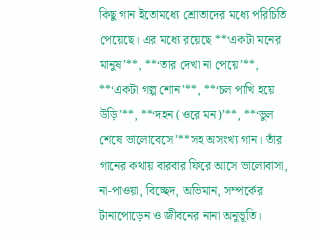কিছু গান ইতোমধ্যে শ্রোতাদের মধ্যে পরিচিতি পেয়েছে। এর মধ্যে রয়েছে **‘একটা মনের মানুষ’**, **‘তার দেখা না পেয়ে’**, **‘একটা গল্প শোন’**, **‘চল পাখি হয়ে উড়ি’**, **‘দহন (ওরে মন)’**, **‘ভুল শেষে ভালোবেসে’**সহ অসংখ্য গান। তাঁর গানের কথায় বারবার ফিরে আসে ভালোবাসা, না-পাওয়া, বিচ্ছেদ, অভিমান, সম্পর্কের টানাপোড়েন ও জীবনের নানা অনুভূতি।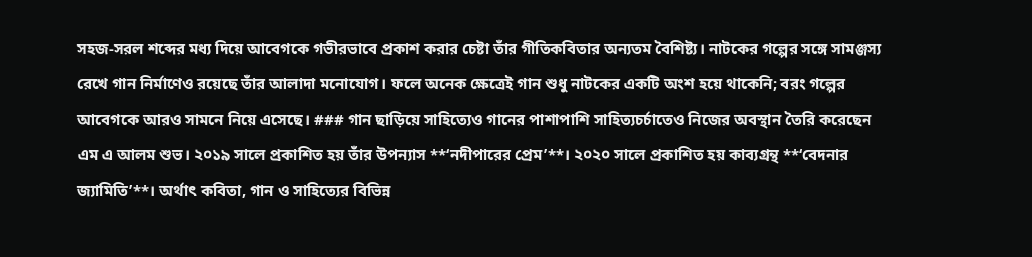সহজ-সরল শব্দের মধ্য দিয়ে আবেগকে গভীরভাবে প্রকাশ করার চেষ্টা তাঁর গীতিকবিতার অন্যতম বৈশিষ্ট্য। নাটকের গল্পের সঙ্গে সামঞ্জস্য রেখে গান নির্মাণেও রয়েছে তাঁর আলাদা মনোযোগ। ফলে অনেক ক্ষেত্রেই গান শুধু নাটকের একটি অংশ হয়ে থাকেনি; বরং গল্পের আবেগকে আরও সামনে নিয়ে এসেছে। ### গান ছাড়িয়ে সাহিত্যেও গানের পাশাপাশি সাহিত্যচর্চাতেও নিজের অবস্থান তৈরি করেছেন এম এ আলম শুভ। ২০১৯ সালে প্রকাশিত হয় তাঁর উপন্যাস **‘নদীপারের প্রেম’**। ২০২০ সালে প্রকাশিত হয় কাব্যগ্রন্থ **‘বেদনার জ্যামিতি’**। অর্থাৎ কবিতা, গান ও সাহিত্যের বিভিন্ন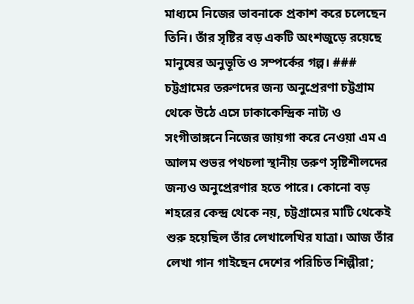মাধ্যমে নিজের ভাবনাকে প্রকাশ করে চলেছেন তিনি। তাঁর সৃষ্টির বড় একটি অংশজুড়ে রয়েছে মানুষের অনুভূতি ও সম্পর্কের গল্প। ### চট্টগ্রামের তরুণদের জন্য অনুপ্রেরণা চট্টগ্রাম থেকে উঠে এসে ঢাকাকেন্দ্রিক নাট্য ও সংগীতাঙ্গনে নিজের জায়গা করে নেওয়া এম এ আলম শুভর পথচলা স্থানীয় তরুণ সৃষ্টিশীলদের জন্যও অনুপ্রেরণার হতে পারে। কোনো বড় শহরের কেন্দ্র থেকে নয়, চট্টগ্রামের মাটি থেকেই শুরু হয়েছিল তাঁর লেখালেখির যাত্রা। আজ তাঁর লেখা গান গাইছেন দেশের পরিচিত শিল্পীরা;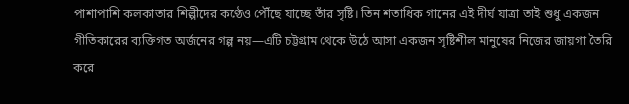পাশাপাশি কলকাতার শিল্পীদের কণ্ঠেও পৌঁছে যাচ্ছে তাঁর সৃষ্টি। তিন শতাধিক গানের এই দীর্ঘ যাত্রা তাই শুধু একজন গীতিকারের ব্যক্তিগত অর্জনের গল্প নয়—এটি চট্টগ্রাম থেকে উঠে আসা একজন সৃষ্টিশীল মানুষের নিজের জায়গা তৈরি করে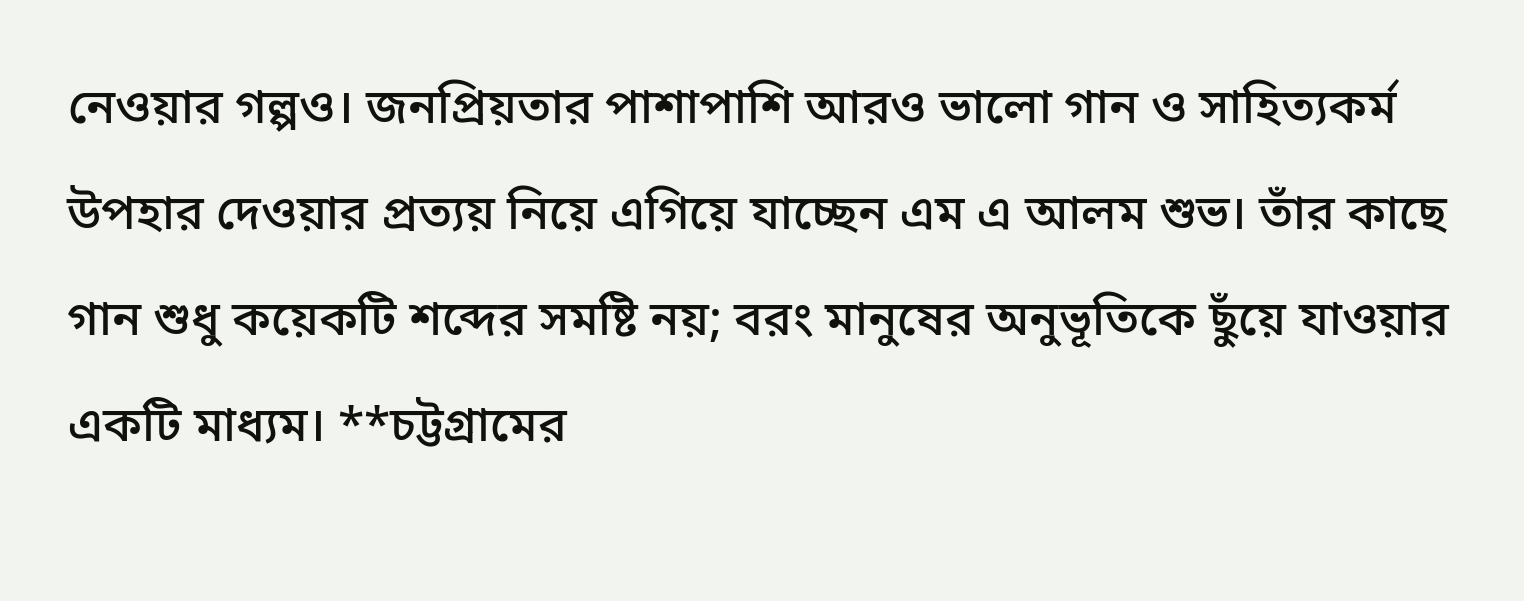নেওয়ার গল্পও। জনপ্রিয়তার পাশাপাশি আরও ভালো গান ও সাহিত্যকর্ম উপহার দেওয়ার প্রত্যয় নিয়ে এগিয়ে যাচ্ছেন এম এ আলম শুভ। তাঁর কাছে গান শুধু কয়েকটি শব্দের সমষ্টি নয়; বরং মানুষের অনুভূতিকে ছুঁয়ে যাওয়ার একটি মাধ্যম। **চট্টগ্রামের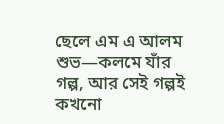ছেলে এম এ আলম শুভ—কলমে যাঁর গল্প, আর সেই গল্পই কখনো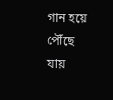গান হয়ে পৌঁছে যায়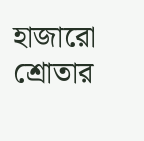হাজারো শ্রোতার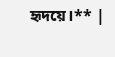হৃদয়ে।** |